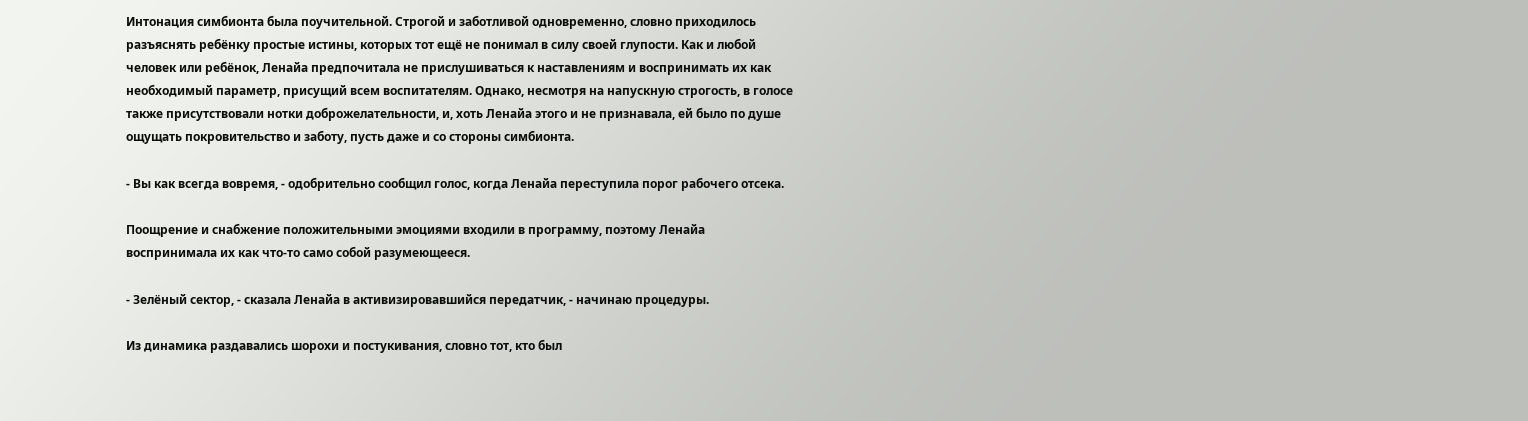Интонация симбионта была поучительной. Строгой и заботливой одновременно, словно приходилось разъяснять ребёнку простые истины, которых тот ещё не понимал в силу своей глупости. Как и любой человек или ребёнок, Ленайа предпочитала не прислушиваться к наставлениям и воспринимать их как необходимый параметр, присущий всем воспитателям. Однако, несмотря на напускную строгость, в голосе также присутствовали нотки доброжелательности, и, хоть Ленайа этого и не признавала, ей было по душе ощущать покровительство и заботу, пусть даже и со стороны симбионта.

- Вы как всегда вовремя, - одобрительно сообщил голос, когда Ленайа переступила порог рабочего отсека.

Поощрение и снабжение положительными эмоциями входили в программу, поэтому Ленайа воспринимала их как что-то само собой разумеющееся.

- Зелёный сектор, - сказала Ленайа в активизировавшийся передатчик, - начинаю процедуры.

Из динамика раздавались шорохи и постукивания, словно тот, кто был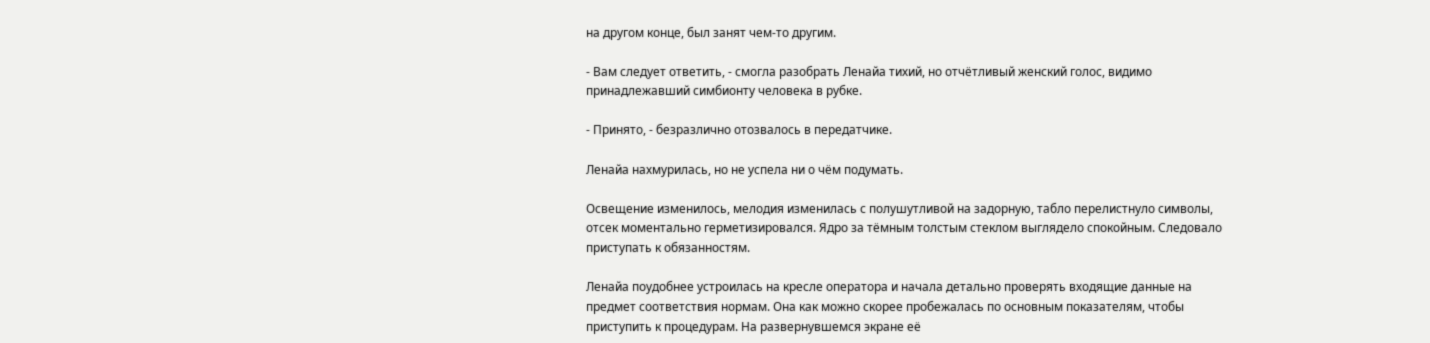на другом конце, был занят чем-то другим.

- Вам следует ответить, - смогла разобрать Ленайа тихий, но отчётливый женский голос, видимо принадлежавший симбионту человека в рубке.

- Принято, - безразлично отозвалось в передатчике.

Ленайа нахмурилась, но не успела ни о чём подумать.

Освещение изменилось, мелодия изменилась с полушутливой на задорную, табло перелистнуло символы, отсек моментально герметизировался. Ядро за тёмным толстым стеклом выглядело спокойным. Следовало приступать к обязанностям.

Ленайа поудобнее устроилась на кресле оператора и начала детально проверять входящие данные на предмет соответствия нормам. Она как можно скорее пробежалась по основным показателям, чтобы приступить к процедурам. На развернувшемся экране её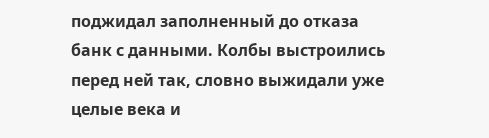поджидал заполненный до отказа банк с данными. Колбы выстроились перед ней так, словно выжидали уже целые века и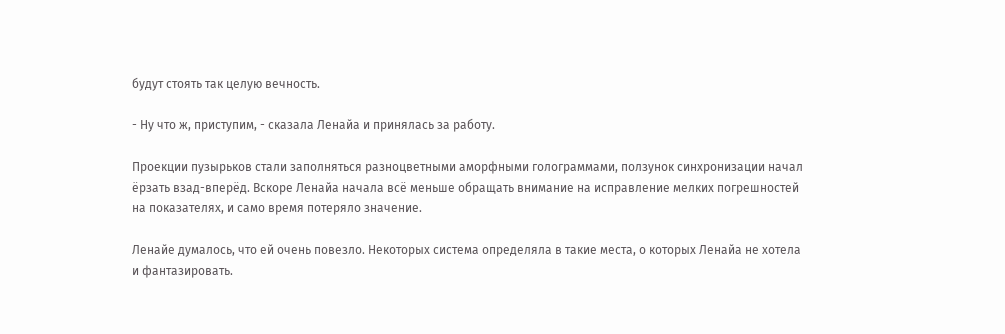будут стоять так целую вечность.

- Ну что ж, приступим, - сказала Ленайа и принялась за работу.

Проекции пузырьков стали заполняться разноцветными аморфными голограммами, ползунок синхронизации начал ёрзать взад-вперёд. Вскоре Ленайа начала всё меньше обращать внимание на исправление мелких погрешностей на показателях, и само время потеряло значение.

Ленайе думалось, что ей очень повезло. Некоторых система определяла в такие места, о которых Ленайа не хотела и фантазировать.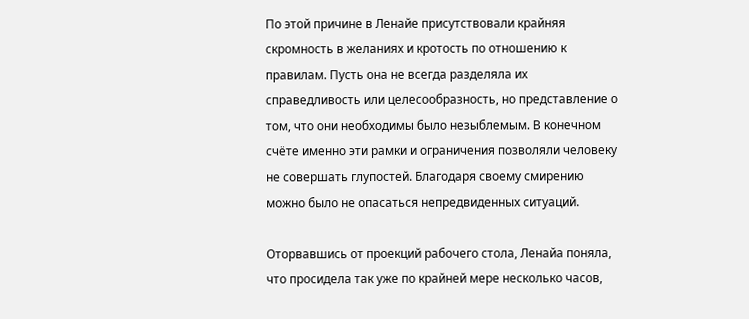По этой причине в Ленайе присутствовали крайняя скромность в желаниях и кротость по отношению к правилам. Пусть она не всегда разделяла их справедливость или целесообразность, но представление о том, что они необходимы было незыблемым. В конечном счёте именно эти рамки и ограничения позволяли человеку не совершать глупостей. Благодаря своему смирению можно было не опасаться непредвиденных ситуаций.

Оторвавшись от проекций рабочего стола, Ленайа поняла, что просидела так уже по крайней мере несколько часов,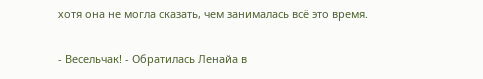хотя она не могла сказать, чем занималась всё это время.

- Весельчак! - Обратилась Ленайа в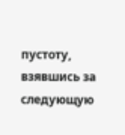пустоту, взявшись за следующую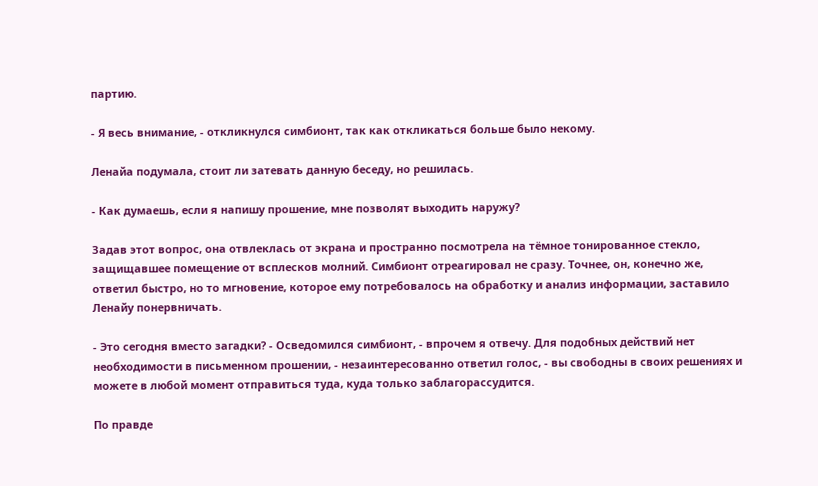партию.

- Я весь внимание, - откликнулся симбионт, так как откликаться больше было некому.

Ленайа подумала, стоит ли затевать данную беседу, но решилась.

- Как думаешь, если я напишу прошение, мне позволят выходить наружу?

Задав этот вопрос, она отвлеклась от экрана и пространно посмотрела на тёмное тонированное стекло, защищавшее помещение от всплесков молний. Симбионт отреагировал не сразу. Точнее, он, конечно же, ответил быстро, но то мгновение, которое ему потребовалось на обработку и анализ информации, заставило Ленайу понервничать.

- Это сегодня вместо загадки? - Осведомился симбионт, - впрочем я отвечу. Для подобных действий нет необходимости в письменном прошении, - незаинтересованно ответил голос, - вы свободны в своих решениях и можете в любой момент отправиться туда, куда только заблагорассудится.

По правде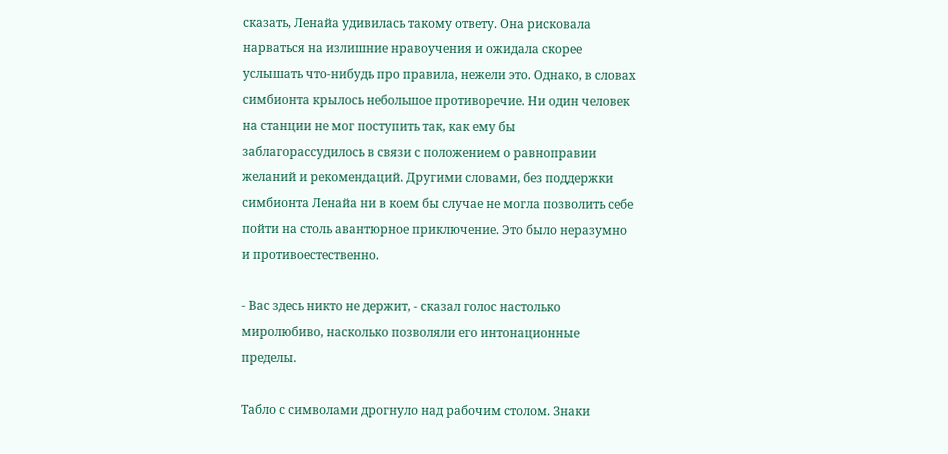сказать, Ленайа удивилась такому ответу. Она рисковала нарваться на излишние нравоучения и ожидала скорее услышать что-нибудь про правила, нежели это. Однако, в словах симбионта крылось небольшое противоречие. Ни один человек на станции не мог поступить так, как ему бы заблагорассудилось в связи с положением о равноправии желаний и рекомендаций. Другими словами, без поддержки симбионта Ленайа ни в коем бы случае не могла позволить себе пойти на столь авантюрное приключение. Это было неразумно и противоестественно.

- Вас здесь никто не держит, - сказал голос настолько миролюбиво, насколько позволяли его интонационные пределы.

Табло с символами дрогнуло над рабочим столом. Знаки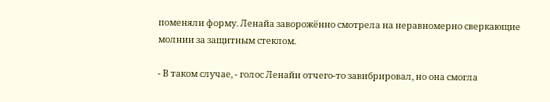поменяли форму. Ленайа заворожённо смотрела на неравномерно сверкающие молнии за защитным стеклом.

- В таком случае, - голос Ленайи отчего-то завибрировал, но она смогла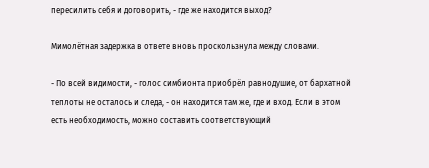пересилить себя и договорить, - где же находится выход?

Мимолётная задержка в ответе вновь проскользнула между словами.

- По всей видимости, - голос симбионта приобрёл равнодушие, от бархатной теплоты не осталось и следа, - он находится там же, где и вход. Если в этом есть необходимость, можно составить соответствующий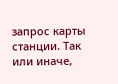запрос карты станции. Так или иначе,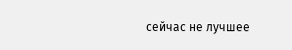сейчас не лучшее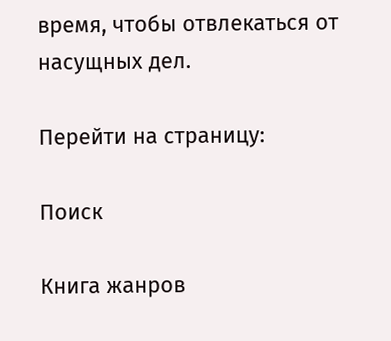время, чтобы отвлекаться от насущных дел.

Перейти на страницу:

Поиск

Книга жанров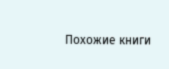Похожие книги